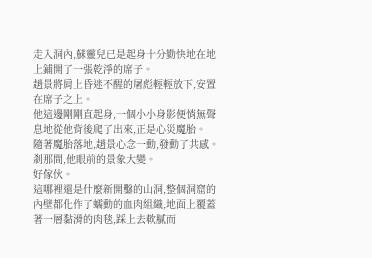走入洞內,蘇靈兒已是起身十分勤快地在地上鋪開了一張乾淨的席子。
趙景將肩上昏迷不醒的屠彪輕輕放下,安置在席子之上。
他這邊剛剛直起身,一個小小身影便悄無聲息地從他背後爬了出來,正是心災魔胎。
隨著魔胎落地,趙景心念一動,發動了共感。
剎那間,他眼前的景象大變。
好傢伙。
這哪裡還是什麼新開鑿的山洞,整個洞窟的內壁都化作了蠕動的血肉組織,地面上覆蓋著一層黏滑的肉毯,踩上去軟膩而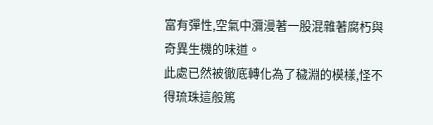富有彈性,空氣中瀰漫著一股混雜著腐朽與奇異生機的味道。
此處已然被徹底轉化為了穢淵的模樣,怪不得琉珠這般篤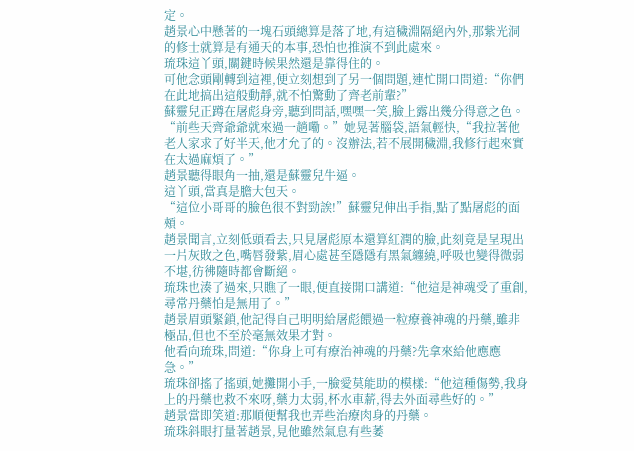定。
趙景心中懸著的一塊石頭總算是落了地,有這穢淵隔絕內外,那紫光洞的修士就算是有通天的本事,恐怕也推演不到此處來。
琉珠這丫頭,關鍵時候果然還是靠得住的。
可他念頭剛轉到這裡,便立刻想到了另一個問題,連忙開口問道:“你們在此地搞出這般動靜,就不怕驚動了齊老前輩?”
蘇靈兒正蹲在屠彪身旁,聽到問話,嘿嘿一笑,臉上露出幾分得意之色。
“前些天齊爺爺就來過一趟嘞。”她晃著腦袋,語氣輕快,“我拉著他老人家求了好半天,他才允了的。沒辦法,若不展開穢淵,我修行起來實在太過麻煩了。”
趙景聽得眼角一抽,還是蘇靈兒牛逼。
這丫頭,當真是膽大包天。
“這位小哥哥的臉色很不對勁誒!”蘇靈兒伸出手指,點了點屠彪的面頰。
趙景聞言,立刻低頭看去,只見屠彪原本還算紅潤的臉,此刻竟是呈現出一片灰敗之色,嘴唇發紫,眉心處甚至隱隱有黑氣纏繞,呼吸也變得微弱不堪,彷彿隨時都會斷絕。
琉珠也湊了過來,只瞧了一眼,便直接開口講道:“他這是神魂受了重創,尋常丹藥怕是無用了。”
趙景眉頭緊鎖,他記得自己明明給屠彪餵過一粒療養神魂的丹藥,雖非極品,但也不至於毫無效果才對。
他看向琉珠,問道:“你身上可有療治神魂的丹藥?先拿來給他應應急。”
琉珠卻搖了搖頭,她攤開小手,一臉愛莫能助的模樣:“他這種傷勢,我身上的丹藥也救不來呀,藥力太弱,杯水車薪,得去外面尋些好的。”
趙景當即笑道:那順便幫我也弄些治療肉身的丹藥。
琉珠斜眼打量著趙景,見他雖然氣息有些萎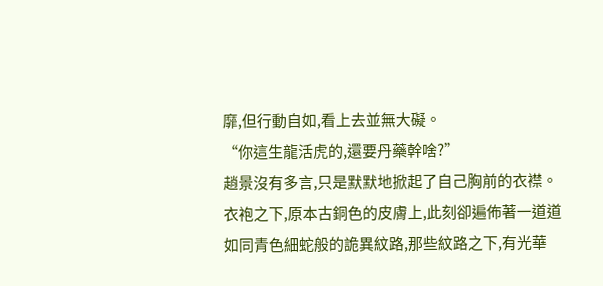靡,但行動自如,看上去並無大礙。
“你這生龍活虎的,還要丹藥幹啥?”
趙景沒有多言,只是默默地掀起了自己胸前的衣襟。
衣袍之下,原本古銅色的皮膚上,此刻卻遍佈著一道道如同青色細蛇般的詭異紋路,那些紋路之下,有光華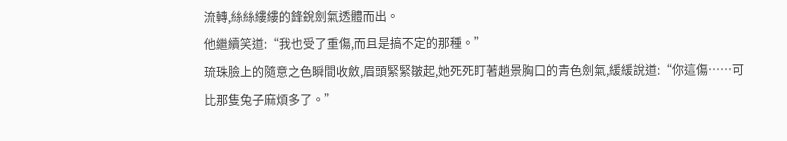流轉,絲絲縷縷的鋒銳劍氣透體而出。
他繼續笑道:“我也受了重傷,而且是搞不定的那種。”
琉珠臉上的隨意之色瞬間收斂,眉頭緊緊皺起,她死死盯著趙景胸口的青色劍氣,緩緩說道:“你這傷……可比那隻兔子麻煩多了。”